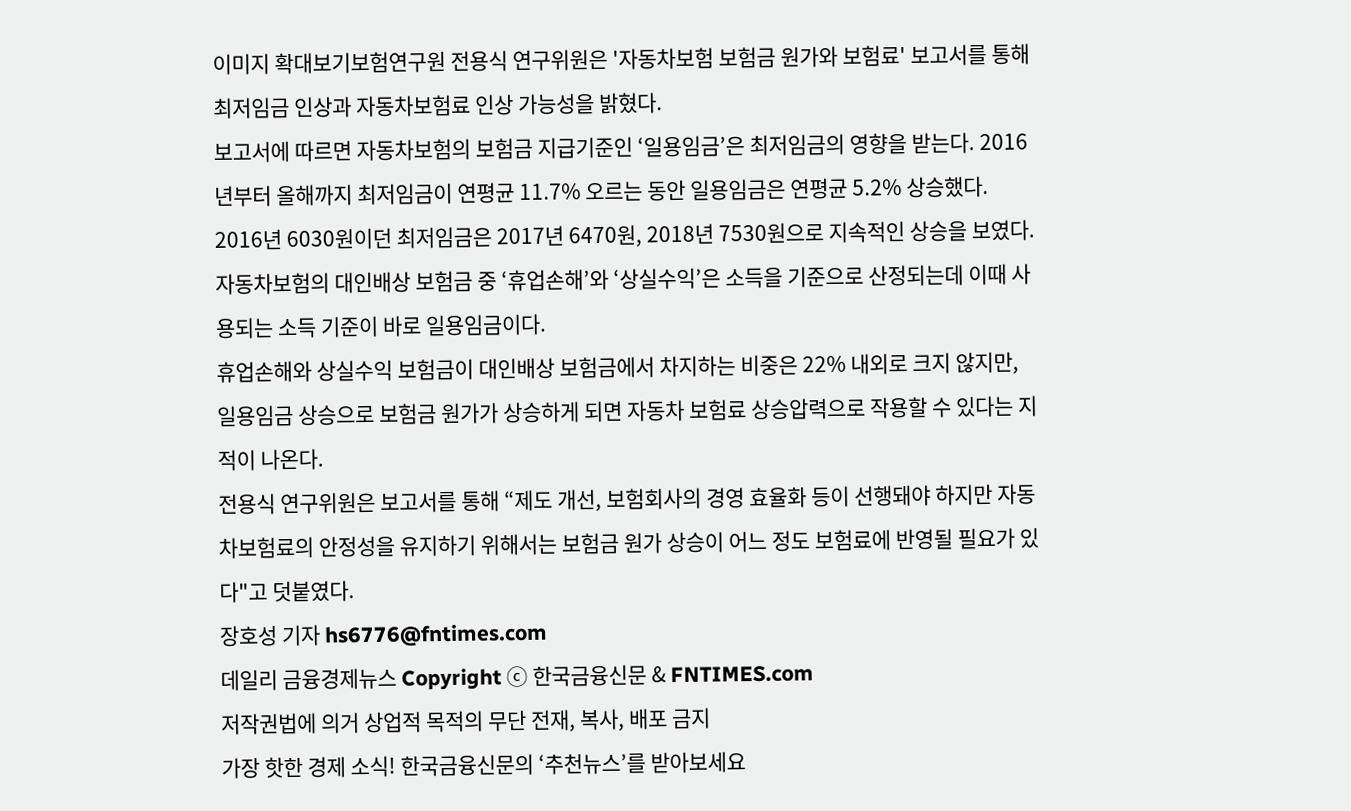이미지 확대보기보험연구원 전용식 연구위원은 '자동차보험 보험금 원가와 보험료' 보고서를 통해 최저임금 인상과 자동차보험료 인상 가능성을 밝혔다.
보고서에 따르면 자동차보험의 보험금 지급기준인 ‘일용임금’은 최저임금의 영향을 받는다. 2016년부터 올해까지 최저임금이 연평균 11.7% 오르는 동안 일용임금은 연평균 5.2% 상승했다. 2016년 6030원이던 최저임금은 2017년 6470원, 2018년 7530원으로 지속적인 상승을 보였다.
자동차보험의 대인배상 보험금 중 ‘휴업손해’와 ‘상실수익’은 소득을 기준으로 산정되는데 이때 사용되는 소득 기준이 바로 일용임금이다.
휴업손해와 상실수익 보험금이 대인배상 보험금에서 차지하는 비중은 22% 내외로 크지 않지만, 일용임금 상승으로 보험금 원가가 상승하게 되면 자동차 보험료 상승압력으로 작용할 수 있다는 지적이 나온다.
전용식 연구위원은 보고서를 통해 “제도 개선, 보험회사의 경영 효율화 등이 선행돼야 하지만 자동차보험료의 안정성을 유지하기 위해서는 보험금 원가 상승이 어느 정도 보험료에 반영될 필요가 있다"고 덧붙였다.
장호성 기자 hs6776@fntimes.com
데일리 금융경제뉴스 Copyright ⓒ 한국금융신문 & FNTIMES.com
저작권법에 의거 상업적 목적의 무단 전재, 복사, 배포 금지
가장 핫한 경제 소식! 한국금융신문의 ‘추천뉴스’를 받아보세요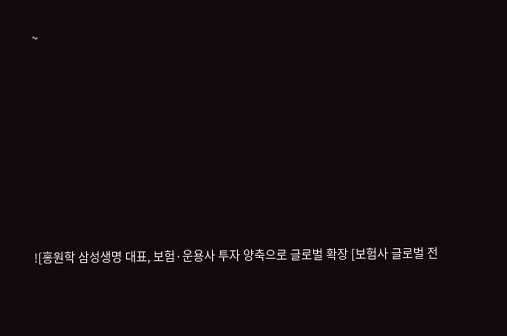~











![홍원학 삼성생명 대표, 보험·운용사 투자 양축으로 글로벌 확장 [보험사 글로벌 전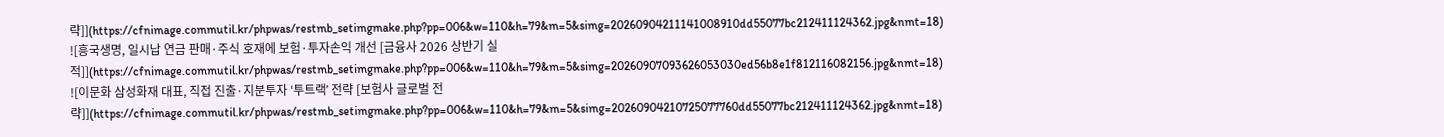략]](https://cfnimage.commutil.kr/phpwas/restmb_setimgmake.php?pp=006&w=110&h=79&m=5&simg=20260904211141008910dd55077bc212411124362.jpg&nmt=18)
![흥국생명, 일시납 연금 판매·주식 호재에 보험·투자손익 개선 [금융사 2026 상반기 실적]](https://cfnimage.commutil.kr/phpwas/restmb_setimgmake.php?pp=006&w=110&h=79&m=5&simg=20260907093626053030ed56b8e1f812116082156.jpg&nmt=18)
![이문화 삼성화재 대표, 직접 진출·지분투자 ‘투트랙ʼ 전략 [보험사 글로벌 전략]](https://cfnimage.commutil.kr/phpwas/restmb_setimgmake.php?pp=006&w=110&h=79&m=5&simg=20260904210725077760dd55077bc212411124362.jpg&nmt=18)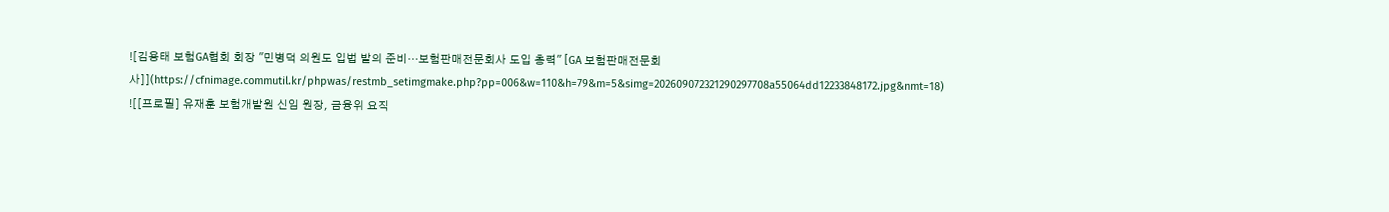![김용태 보험GA협회 회장 "민병덕 의원도 입법 발의 준비…보험판매전문회사 도입 총력" [GA 보험판매전문회사]](https://cfnimage.commutil.kr/phpwas/restmb_setimgmake.php?pp=006&w=110&h=79&m=5&simg=202609072321290297708a55064dd12233848172.jpg&nmt=18)
![[프로필] 유재훈 보험개발원 신임 원장, 금융위 요직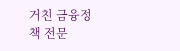거친 금융정책 전문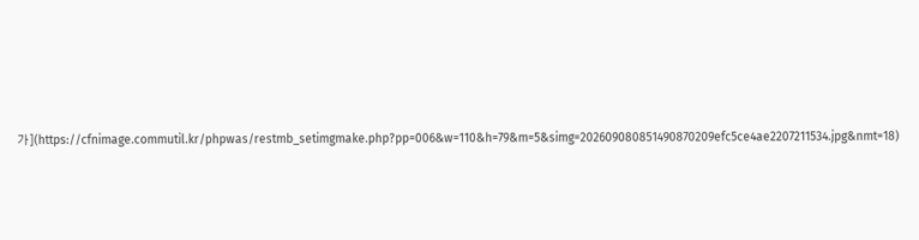가](https://cfnimage.commutil.kr/phpwas/restmb_setimgmake.php?pp=006&w=110&h=79&m=5&simg=202609080851490870209efc5ce4ae2207211534.jpg&nmt=18)